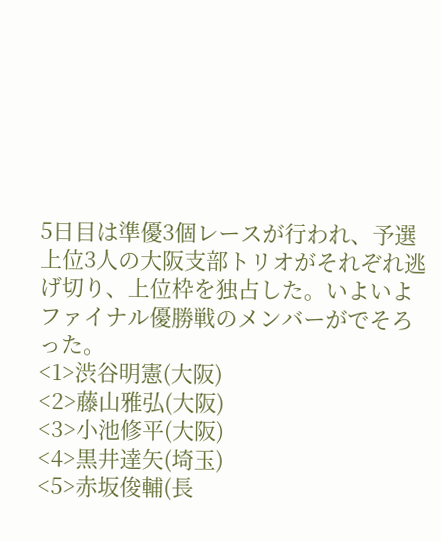5日目は準優3個レースが行われ、予選上位3人の大阪支部トリオがそれぞれ逃げ切り、上位枠を独占した。いよいよファイナル優勝戦のメンバーがでそろった。
<1>渋谷明憲(大阪)
<2>藤山雅弘(大阪)
<3>小池修平(大阪)
<4>黒井達矢(埼玉)
<5>赤坂俊輔(長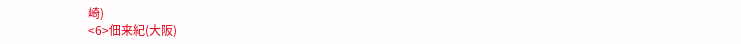崎)
<6>佃来紀(大阪)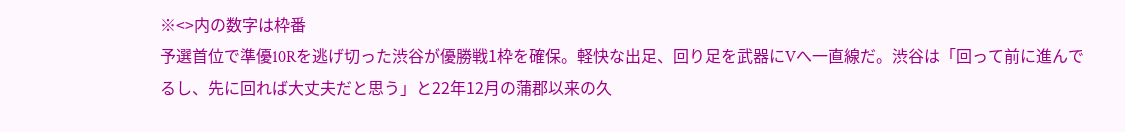※<>内の数字は枠番
予選首位で準優10Rを逃げ切った渋谷が優勝戦1枠を確保。軽快な出足、回り足を武器にVへ一直線だ。渋谷は「回って前に進んでるし、先に回れば大丈夫だと思う」と22年12月の蒲郡以来の久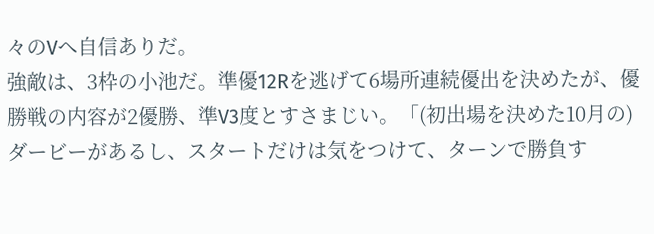々のVへ自信ありだ。
強敵は、3枠の小池だ。準優12Rを逃げて6場所連続優出を決めたが、優勝戦の内容が2優勝、準V3度とすさまじい。「(初出場を決めた10月の)ダービーがあるし、スタートだけは気をつけて、ターンで勝負す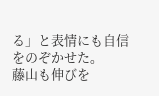る」と表情にも自信をのぞかせた。
藤山も伸びを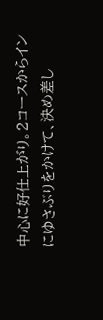中心に好仕上がり。2コースからインにゆさぶりをかけて、決め差し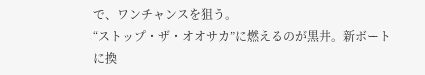で、ワンチャンスを狙う。
“ストップ・ザ・オオサカ”に燃えるのが黒井。新ボートに換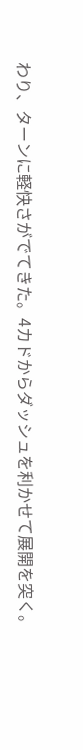わり、ターンに軽快さがでてきた。4カドからダッシュを利かせて展開を突く。